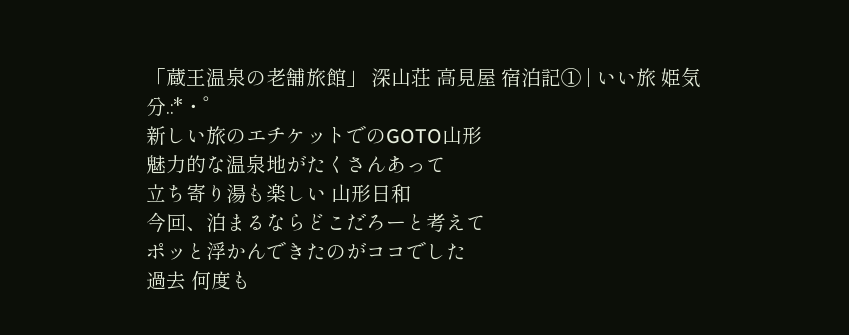「蔵王温泉の老舗旅館」 深山荘 高見屋 宿泊記① | いい旅 姫気分.:*・゜
新しい旅のエチケットでのGOTO山形
魅力的な温泉地がたくさんあって
立ち寄り湯も楽しい 山形日和
今回、泊まるならどこだろーと考えて
ポッと浮かんできたのがココでした
過去 何度も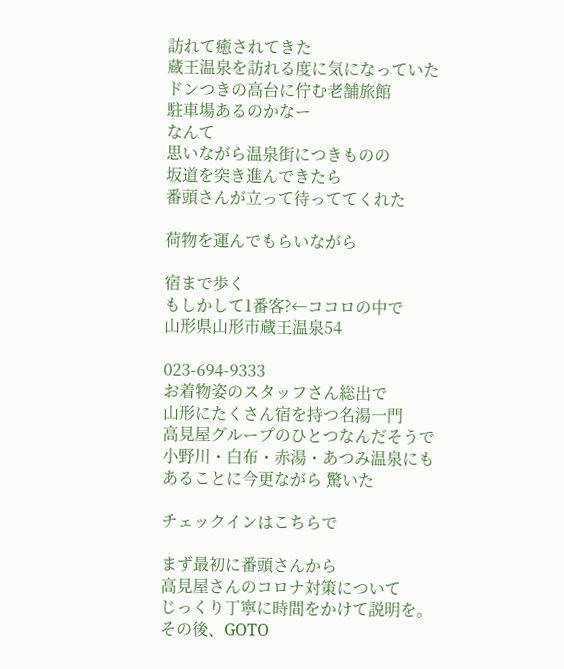訪れて癒されてきた
蔵王温泉を訪れる度に気になっていた
ドンつきの高台に佇む老舗旅館
駐車場あるのかなー
なんて
思いながら温泉街につきものの
坂道を突き進んできたら
番頭さんが立って待っててくれた

荷物を運んでもらいながら

宿まで歩く
もしかして1番客?←ココロの中で
山形県山形市蔵王温泉54

023-694-9333
お着物姿のスタッフさん総出で
山形にたくさん宿を持つ名湯一門
高見屋グループのひとつなんだそうで
小野川・白布・赤湯・あつみ温泉にも
あることに今更ながら 驚いた

チェックインはこちらで

まず最初に番頭さんから
高見屋さんのコロナ対策について
じっくり丁寧に時間をかけて説明を。
その後、GOTO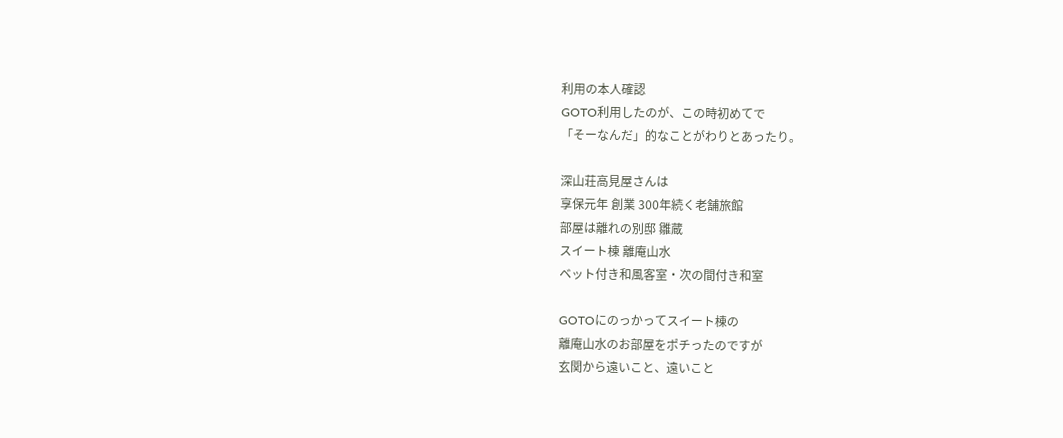利用の本人確認
GOTO利用したのが、この時初めてで
「そーなんだ」的なことがわりとあったり。

深山荘高見屋さんは
享保元年 創業 300年続く老舗旅館
部屋は離れの別邸 雛蔵
スイート棟 離庵山水
ベット付き和風客室・次の間付き和室

GOTOにのっかってスイート棟の
離庵山水のお部屋をポチったのですが
玄関から遠いこと、遠いこと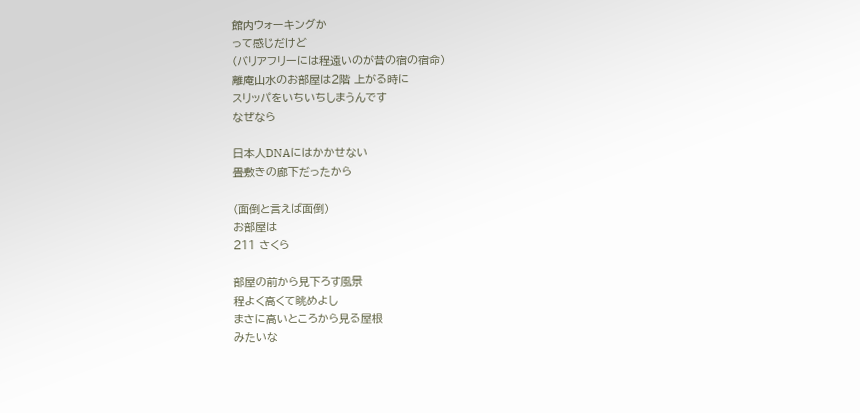館内ウォーキングか
って感じだけど
(バリアフリーには程遠いのが昔の宿の宿命)
離庵山水のお部屋は2階 上がる時に
スリッパをいちいちしまうんです
なぜなら

日本人DNAにはかかせない
畳敷きの廊下だったから

(面倒と言えば面倒)
お部屋は
211 さくら

部屋の前から見下ろす風景
程よく高くて眺めよし
まさに高いところから見る屋根
みたいな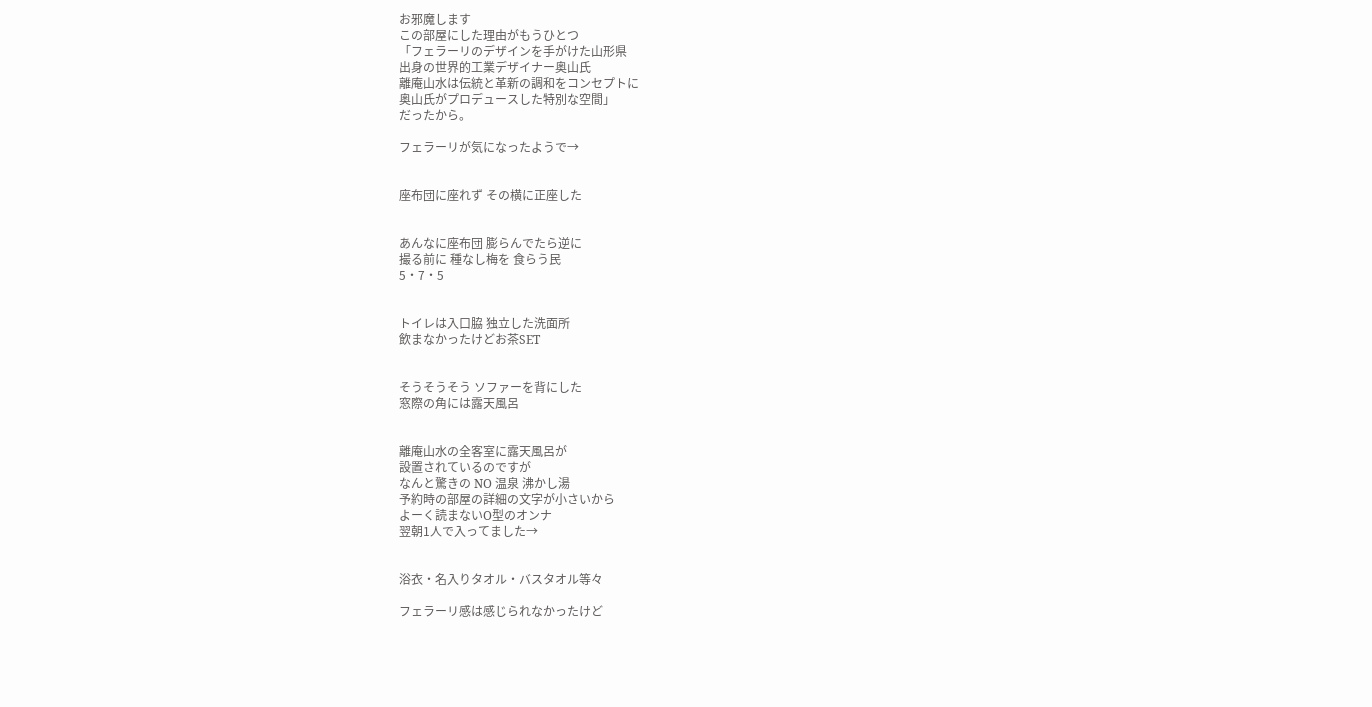お邪魔します
この部屋にした理由がもうひとつ
「フェラーリのデザインを手がけた山形県
出身の世界的工業デザイナー奥山氏
離庵山水は伝統と革新の調和をコンセプトに
奥山氏がプロデュースした特別な空間」
だったから。

フェラーリが気になったようで→


座布団に座れず その横に正座した


あんなに座布団 膨らんでたら逆に
撮る前に 種なし梅を 食らう民
5・7・5


トイレは入口脇 独立した洗面所
飲まなかったけどお茶SET


そうそうそう ソファーを背にした
窓際の角には露天風呂


離庵山水の全客室に露天風呂が
設置されているのですが
なんと驚きの NO 温泉 沸かし湯
予約時の部屋の詳細の文字が小さいから
よーく読まないO型のオンナ
翌朝1人で入ってました→


浴衣・名入りタオル・バスタオル等々

フェラーリ感は感じられなかったけど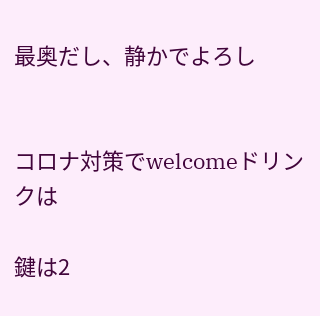最奥だし、静かでよろし


コロナ対策でwelcomeドリンクは

鍵は2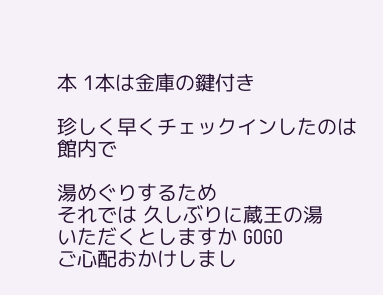本 1本は金庫の鍵付き

珍しく早くチェックインしたのは
館内で

湯めぐりするため
それでは 久しぶりに蔵王の湯
いただくとしますか GOGO
ご心配おかけしまし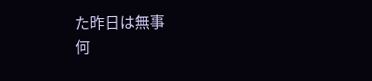た昨日は無事
何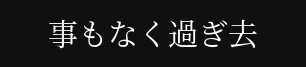事もなく過ぎ去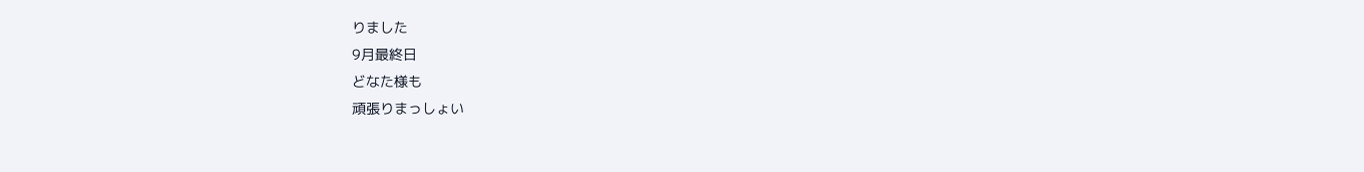りました
9月最終日
どなた様も
頑張りまっしょい